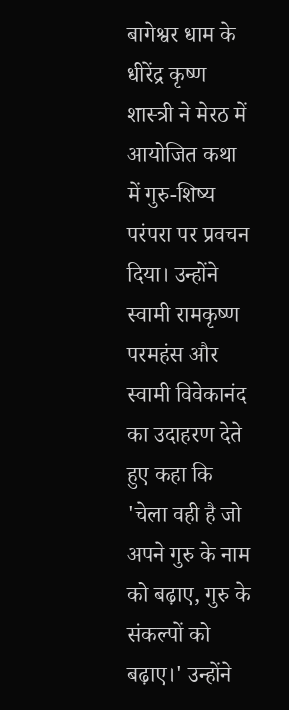बागेश्वर धाम के धीरेंद्र कृष्ण शास्त्री ने मेरठ में आयोजित कथा में गुरु-शिष्य परंपरा पर प्रवचन दिया। उन्होंने स्वामी रामकृष्ण परमहंस और स्वामी विवेकानंद का उदाहरण देते हुए कहा कि 'चेला वही है जो अपने गुरु के नाम को बढ़ाए, गुरु के संकल्पों को बढ़ाए।' उन्होंने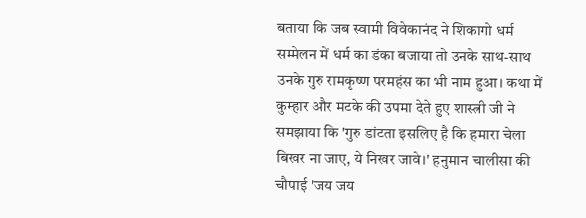बताया कि जब स्वामी विवेकानंद ने शिकागो धर्म सम्मेलन में धर्म का डंका बजाया तो उनके साथ-साथ उनके गुरु रामकृष्ण परमहंस का भी नाम हुआ। कथा में कुम्हार और मटके की उपमा देते हुए शास्त्री जी ने समझाया कि 'गुरु डांटता इसलिए है कि हमारा चेला बिखर ना जाए, ये निखर जावे।' हनुमान चालीसा की चौपाई 'जय जय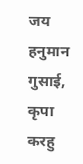जय हनुमान गुसाई, कृपा करहु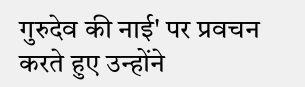गुरुदेव की नाई' पर प्रवचन करते हुए उन्होंने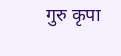गुरु कृपा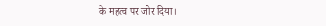के महत्व पर जोर दिया।